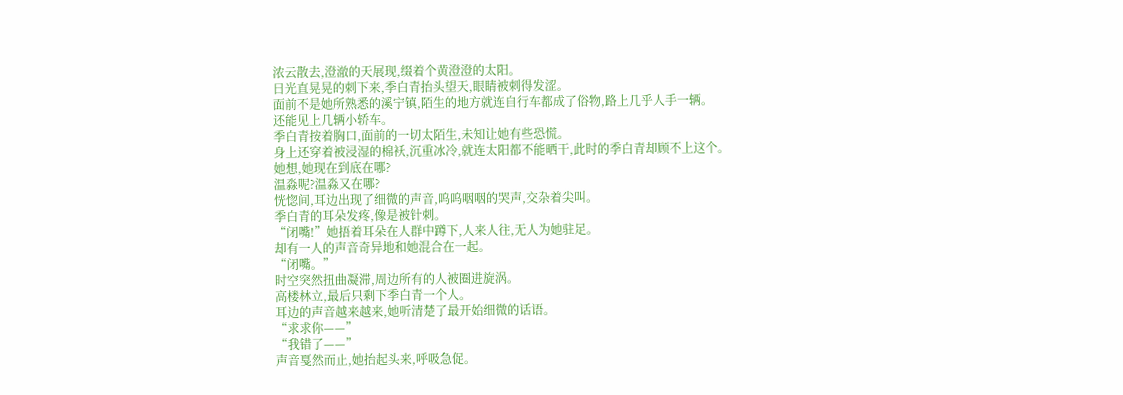浓云散去,澄澈的天展现,缀着个黄澄澄的太阳。
日光直晃晃的刺下来,季白青抬头望天,眼睛被刺得发涩。
面前不是她所熟悉的溪宁镇,陌生的地方就连自行车都成了俗物,路上几乎人手一辆。
还能见上几辆小轿车。
季白青按着胸口,面前的一切太陌生,未知让她有些恐慌。
身上还穿着被浸湿的棉袄,沉重冰冷,就连太阳都不能晒干,此时的季白青却顾不上这个。
她想,她现在到底在哪?
温淼呢?温淼又在哪?
恍惚间,耳边出现了细微的声音,呜呜咽咽的哭声,交杂着尖叫。
季白青的耳朵发疼,像是被针刺。
“闭嘴!”她捂着耳朵在人群中蹲下,人来人往,无人为她驻足。
却有一人的声音奇异地和她混合在一起。
“闭嘴。”
时空突然扭曲凝滞,周边所有的人被圈进旋涡。
高楼林立,最后只剩下季白青一个人。
耳边的声音越来越来,她听清楚了最开始细微的话语。
“求求你——”
“我错了——”
声音戛然而止,她抬起头来,呼吸急促。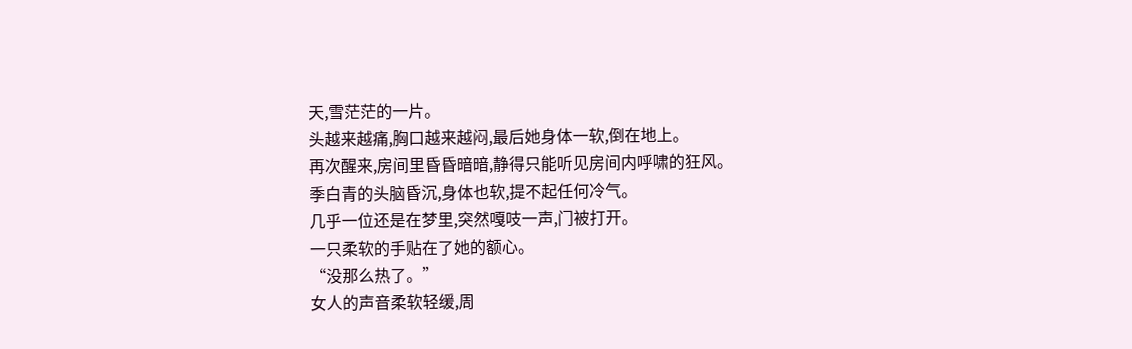天,雪茫茫的一片。
头越来越痛,胸口越来越闷,最后她身体一软,倒在地上。
再次醒来,房间里昏昏暗暗,静得只能听见房间内呼啸的狂风。
季白青的头脑昏沉,身体也软,提不起任何冷气。
几乎一位还是在梦里,突然嘎吱一声,门被打开。
一只柔软的手贴在了她的额心。
“没那么热了。”
女人的声音柔软轻缓,周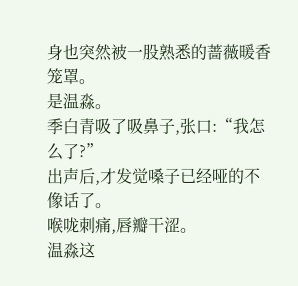身也突然被一股熟悉的蔷薇暖香笼罩。
是温淼。
季白青吸了吸鼻子,张口:“我怎么了?”
出声后,才发觉嗓子已经哑的不像话了。
喉咙刺痛,唇瓣干涩。
温淼这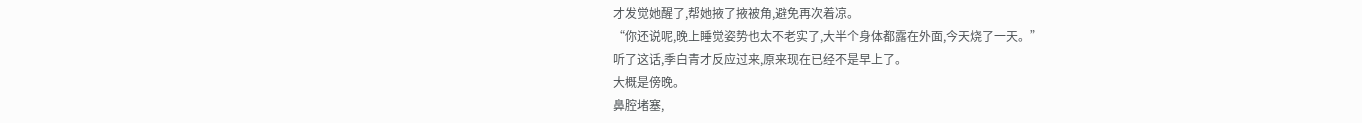才发觉她醒了,帮她掖了掖被角,避免再次着凉。
“你还说呢,晚上睡觉姿势也太不老实了,大半个身体都露在外面,今天烧了一天。”
听了这话,季白青才反应过来,原来现在已经不是早上了。
大概是傍晚。
鼻腔堵塞,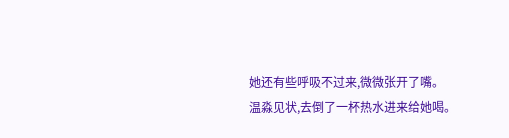她还有些呼吸不过来,微微张开了嘴。
温淼见状,去倒了一杯热水进来给她喝。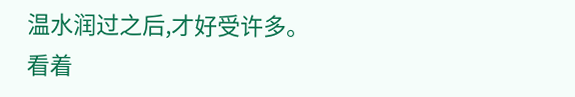温水润过之后,才好受许多。
看着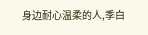身边耐心温柔的人,季白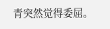青突然觉得委屈。